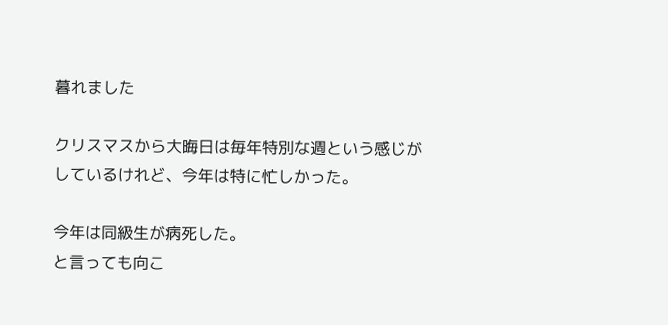暮れました

クリスマスから大晦日は毎年特別な週という感じがしているけれど、今年は特に忙しかった。

今年は同級生が病死した。
と言っても向こ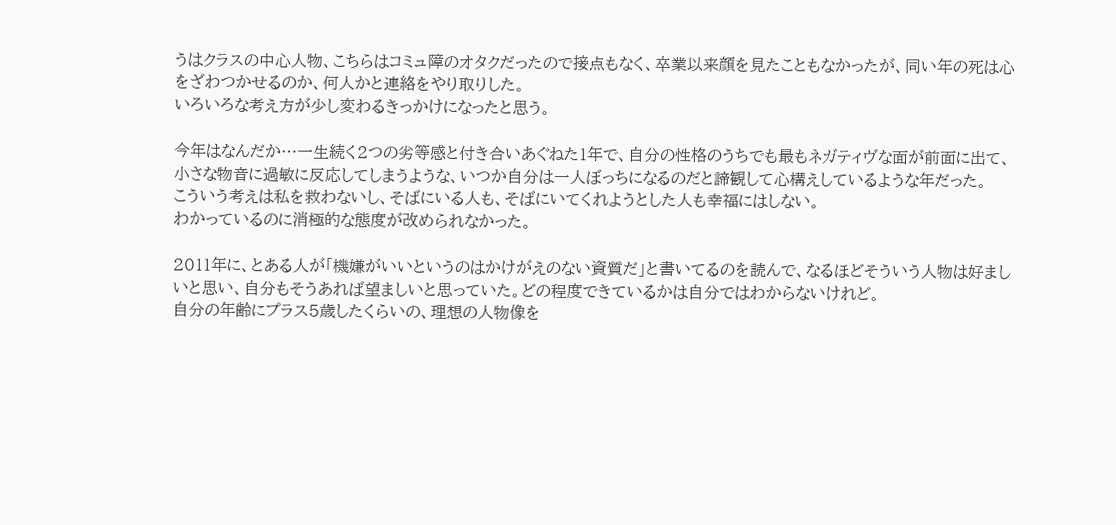うはクラスの中心人物、こちらはコミュ障のオタクだったので接点もなく、卒業以来顔を見たこともなかったが、同い年の死は心をざわつかせるのか、何人かと連絡をやり取りした。
いろいろな考え方が少し変わるきっかけになったと思う。

今年はなんだか…一生続く2つの劣等感と付き合いあぐねた1年で、自分の性格のうちでも最もネガティヴな面が前面に出て、小さな物音に過敏に反応してしまうような、いつか自分は一人ぼっちになるのだと諦観して心構えしているような年だった。
こういう考えは私を救わないし、そばにいる人も、そばにいてくれようとした人も幸福にはしない。
わかっているのに消極的な態度が改められなかった。

2011年に、とある人が「機嫌がいいというのはかけがえのない資質だ」と書いてるのを読んで、なるほどそういう人物は好ましいと思い、自分もそうあれば望ましいと思っていた。どの程度できているかは自分ではわからないけれど。
自分の年齢にプラス5歳したくらいの、理想の人物像を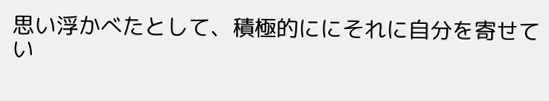思い浮かべたとして、積極的ににそれに自分を寄せてい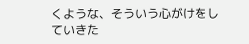くような、そういう心がけをしていきた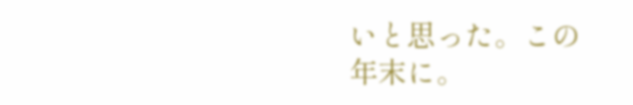いと思った。この年末に。